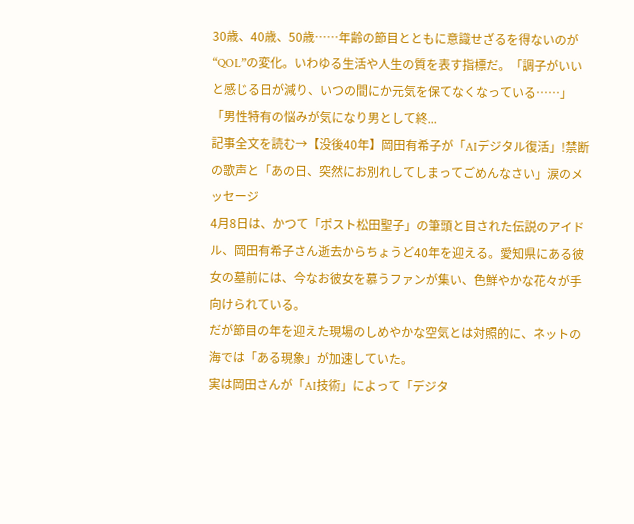30歳、40歳、50歳……年齢の節目とともに意識せざるを得ないのが“QOL”の変化。いわゆる生活や人生の質を表す指標だ。「調子がいいと感じる日が減り、いつの間にか元気を保てなくなっている……」「男性特有の悩みが気になり男として終...
記事全文を読む→【没後40年】岡田有希子が「AIデジタル復活」!禁断の歌声と「あの日、突然にお別れしてしまってごめんなさい」涙のメッセージ
4月8日は、かつて「ポスト松田聖子」の筆頭と目された伝説のアイドル、岡田有希子さん逝去からちょうど40年を迎える。愛知県にある彼女の墓前には、今なお彼女を慕うファンが集い、色鮮やかな花々が手向けられている。
だが節目の年を迎えた現場のしめやかな空気とは対照的に、ネットの海では「ある現象」が加速していた。
実は岡田さんが「AI技術」によって「デジタ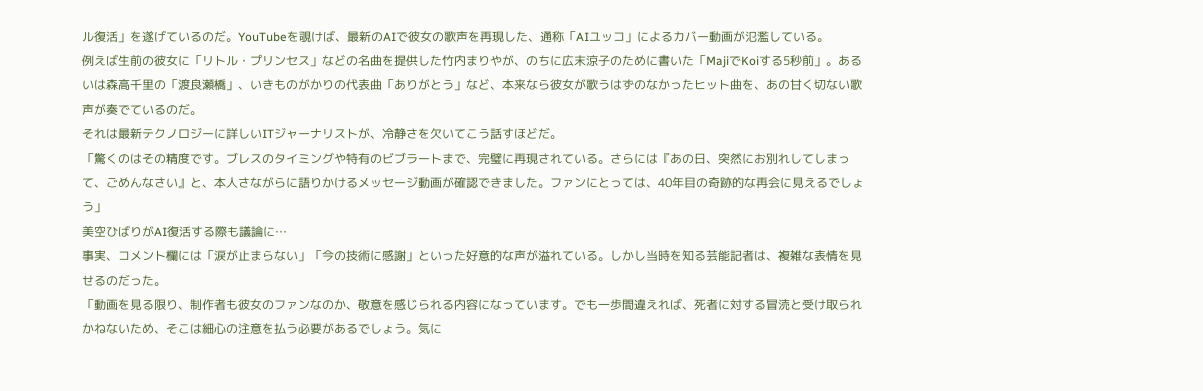ル復活」を遂げているのだ。YouTubeを覗けば、最新のAIで彼女の歌声を再現した、通称「AIユッコ」によるカバー動画が氾濫している。
例えば生前の彼女に「リトル・プリンセス」などの名曲を提供した竹内まりやが、のちに広末涼子のために書いた「MajiでKoiする5秒前」。あるいは森高千里の「渡良瀬橋」、いきものがかりの代表曲「ありがとう」など、本来なら彼女が歌うはずのなかったヒット曲を、あの甘く切ない歌声が奏でているのだ。
それは最新テクノロジーに詳しいITジャーナリストが、冷静さを欠いてこう話すほどだ。
「驚くのはその精度です。ブレスのタイミングや特有のビブラートまで、完璧に再現されている。さらには『あの日、突然にお別れしてしまって、ごめんなさい』と、本人さながらに語りかけるメッセージ動画が確認できました。ファンにとっては、40年目の奇跡的な再会に見えるでしょう」
美空ひばりがAI復活する際も議論に…
事実、コメント欄には「涙が止まらない」「今の技術に感謝」といった好意的な声が溢れている。しかし当時を知る芸能記者は、複雑な表情を見せるのだった。
「動画を見る限り、制作者も彼女のファンなのか、敬意を感じられる内容になっています。でも一歩間違えれば、死者に対する冒涜と受け取られかねないため、そこは細心の注意を払う必要があるでしょう。気に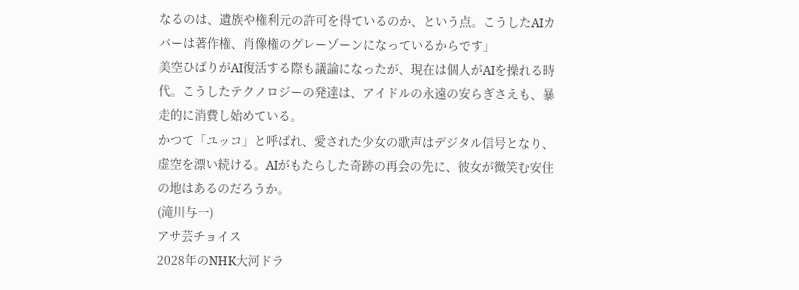なるのは、遺族や権利元の許可を得ているのか、という点。こうしたAIカバーは著作権、肖像権のグレーゾーンになっているからです」
美空ひばりがAI復活する際も議論になったが、現在は個人がAIを操れる時代。こうしたテクノロジーの発達は、アイドルの永遠の安らぎさえも、暴走的に消費し始めている。
かつて「ユッコ」と呼ばれ、愛された少女の歌声はデジタル信号となり、虚空を漂い続ける。AIがもたらした奇跡の再会の先に、彼女が微笑む安住の地はあるのだろうか。
(滝川与一)
アサ芸チョイス
2028年のNHK大河ドラ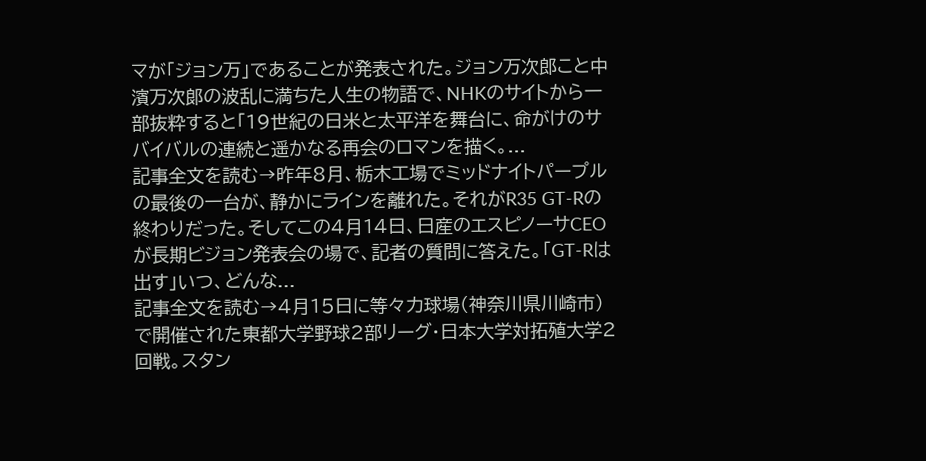マが「ジョン万」であることが発表された。ジョン万次郎こと中濱万次郞の波乱に満ちた人生の物語で、NHKのサイトから一部抜粋すると「19世紀の日米と太平洋を舞台に、命がけのサバイバルの連続と遥かなる再会のロマンを描く。...
記事全文を読む→昨年8月、栃木工場でミッドナイトパープルの最後の一台が、静かにラインを離れた。それがR35 GT-Rの終わりだった。そしてこの4月14日、日産のエスピノーサCEOが長期ビジョン発表会の場で、記者の質問に答えた。「GT-Rは出す」いつ、どんな...
記事全文を読む→4月15日に等々力球場(神奈川県川崎市)で開催された東都大学野球2部リーグ・日本大学対拓殖大学2回戦。スタン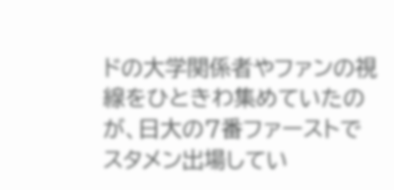ドの大学関係者やファンの視線をひときわ集めていたのが、日大の7番ファーストでスタメン出場してい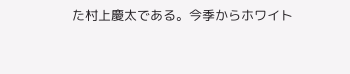た村上慶太である。今季からホワイト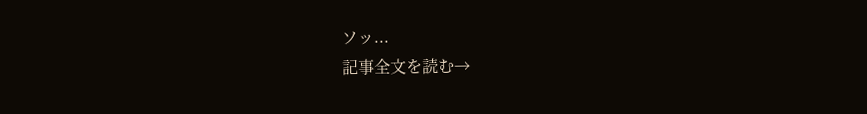ソッ...
記事全文を読む→